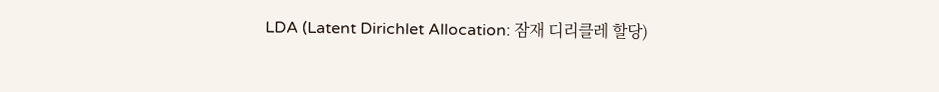LDA (Latent Dirichlet Allocation: 잠재 디리클레 할당)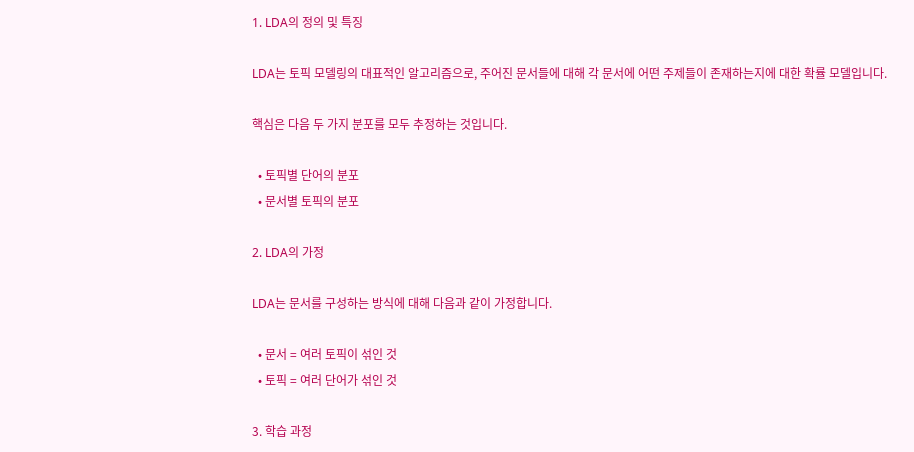1. LDA의 정의 및 특징

LDA는 토픽 모델링의 대표적인 알고리즘으로, 주어진 문서들에 대해 각 문서에 어떤 주제들이 존재하는지에 대한 확률 모델입니다.

핵심은 다음 두 가지 분포를 모두 추정하는 것입니다.

  • 토픽별 단어의 분포
  • 문서별 토픽의 분포

2. LDA의 가정

LDA는 문서를 구성하는 방식에 대해 다음과 같이 가정합니다.

  • 문서 = 여러 토픽이 섞인 것
  • 토픽 = 여러 단어가 섞인 것

3. 학습 과정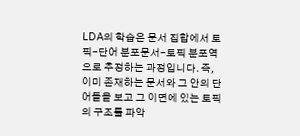LDA의 학습은 문서 집합에서 토픽-단어 분포문서-토픽 분포역으로 추정하는 과정입니다. 즉, 이미 존재하는 문서와 그 안의 단어들을 보고 그 이면에 있는 토픽의 구조를 파악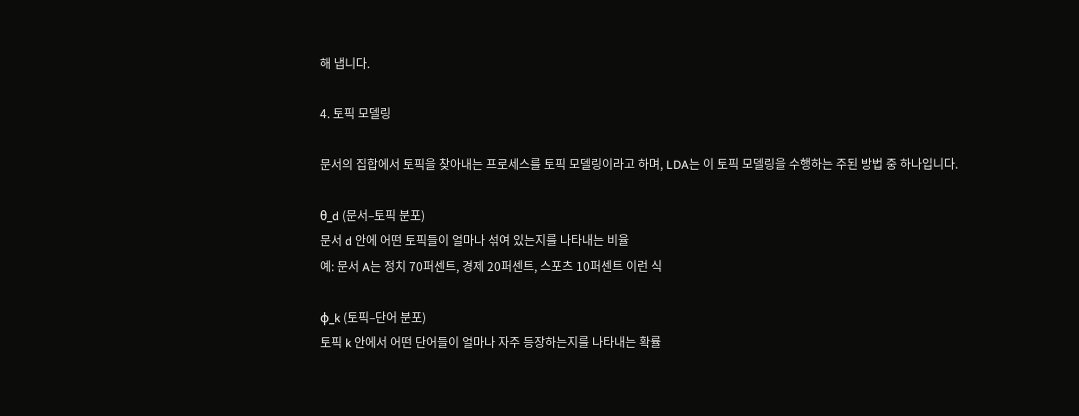해 냅니다.

4. 토픽 모델링

문서의 집합에서 토픽을 찾아내는 프로세스를 토픽 모델링이라고 하며, LDA는 이 토픽 모델링을 수행하는 주된 방법 중 하나입니다.

θ_d (문서–토픽 분포)
문서 d 안에 어떤 토픽들이 얼마나 섞여 있는지를 나타내는 비율
예: 문서 A는 정치 70퍼센트, 경제 20퍼센트, 스포츠 10퍼센트 이런 식

ϕ_k (토픽–단어 분포)
토픽 k 안에서 어떤 단어들이 얼마나 자주 등장하는지를 나타내는 확률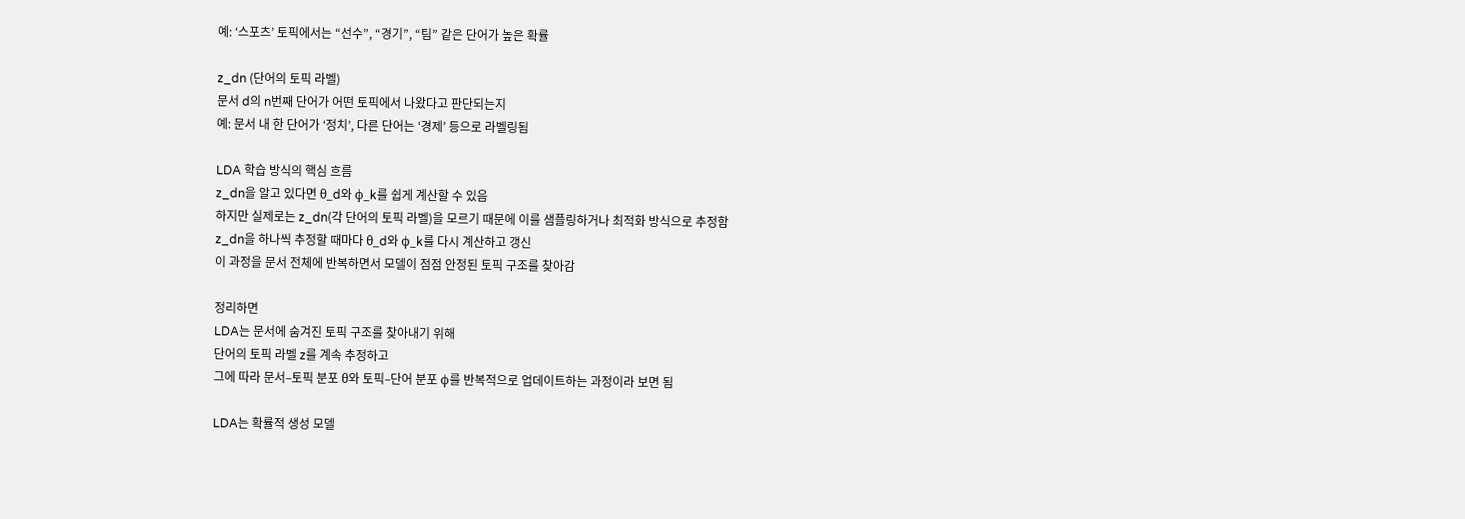예: ‘스포츠’ 토픽에서는 “선수”, “경기”, “팀” 같은 단어가 높은 확률

z_dn (단어의 토픽 라벨)
문서 d의 n번째 단어가 어떤 토픽에서 나왔다고 판단되는지
예: 문서 내 한 단어가 ‘정치’, 다른 단어는 ‘경제’ 등으로 라벨링됨

LDA 학습 방식의 핵심 흐름
z_dn을 알고 있다면 θ_d와 ϕ_k를 쉽게 계산할 수 있음
하지만 실제로는 z_dn(각 단어의 토픽 라벨)을 모르기 때문에 이를 샘플링하거나 최적화 방식으로 추정함
z_dn을 하나씩 추정할 때마다 θ_d와 ϕ_k를 다시 계산하고 갱신
이 과정을 문서 전체에 반복하면서 모델이 점점 안정된 토픽 구조를 찾아감

정리하면
LDA는 문서에 숨겨진 토픽 구조를 찾아내기 위해
단어의 토픽 라벨 z를 계속 추정하고
그에 따라 문서–토픽 분포 θ와 토픽–단어 분포 ϕ를 반복적으로 업데이트하는 과정이라 보면 됨

LDA는 확률적 생성 모델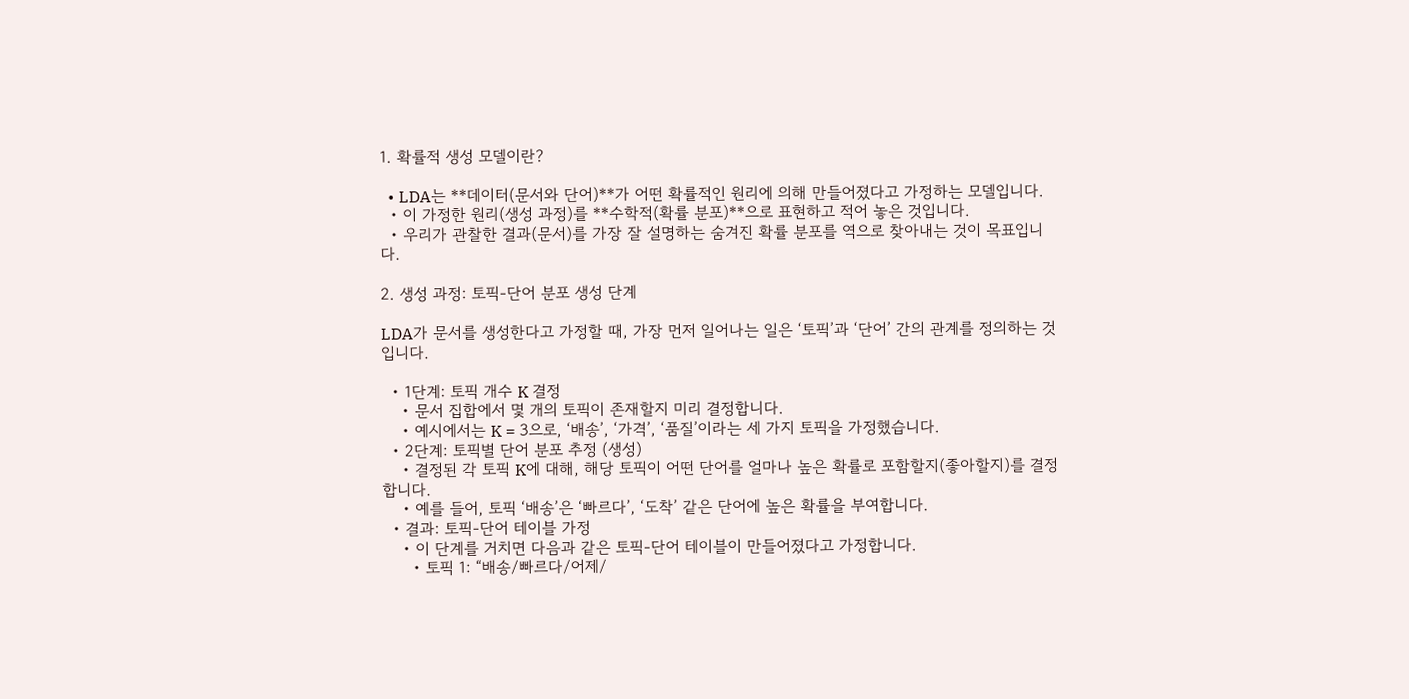1. 확률적 생성 모델이란?

  • LDA는 **데이터(문서와 단어)**가 어떤 확률적인 원리에 의해 만들어졌다고 가정하는 모델입니다.
  • 이 가정한 원리(생성 과정)를 **수학적(확률 분포)**으로 표현하고 적어 놓은 것입니다.
  • 우리가 관찰한 결과(문서)를 가장 잘 설명하는 숨겨진 확률 분포를 역으로 찾아내는 것이 목표입니다.

2. 생성 과정: 토픽-단어 분포 생성 단계

LDA가 문서를 생성한다고 가정할 때, 가장 먼저 일어나는 일은 ‘토픽’과 ‘단어’ 간의 관계를 정의하는 것입니다.

  • 1단계: 토픽 개수 K 결정
    • 문서 집합에서 몇 개의 토픽이 존재할지 미리 결정합니다.
    • 예시에서는 K = 3으로, ‘배송’, ‘가격’, ‘품질’이라는 세 가지 토픽을 가정했습니다.
  • 2단계: 토픽별 단어 분포 추정 (생성)
    • 결정된 각 토픽 K에 대해, 해당 토픽이 어떤 단어를 얼마나 높은 확률로 포함할지(좋아할지)를 결정합니다.
    • 예를 들어, 토픽 ‘배송’은 ‘빠르다’, ‘도착’ 같은 단어에 높은 확률을 부여합니다.
  • 결과: 토픽-단어 테이블 가정
    • 이 단계를 거치면 다음과 같은 토픽-단어 테이블이 만들어졌다고 가정합니다.
      • 토픽 1: “배송/빠르다/어제/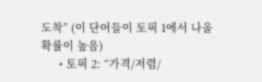도착” (이 단어들이 토픽 1에서 나올 확률이 높음)
      • 토픽 2: “가격/저렴/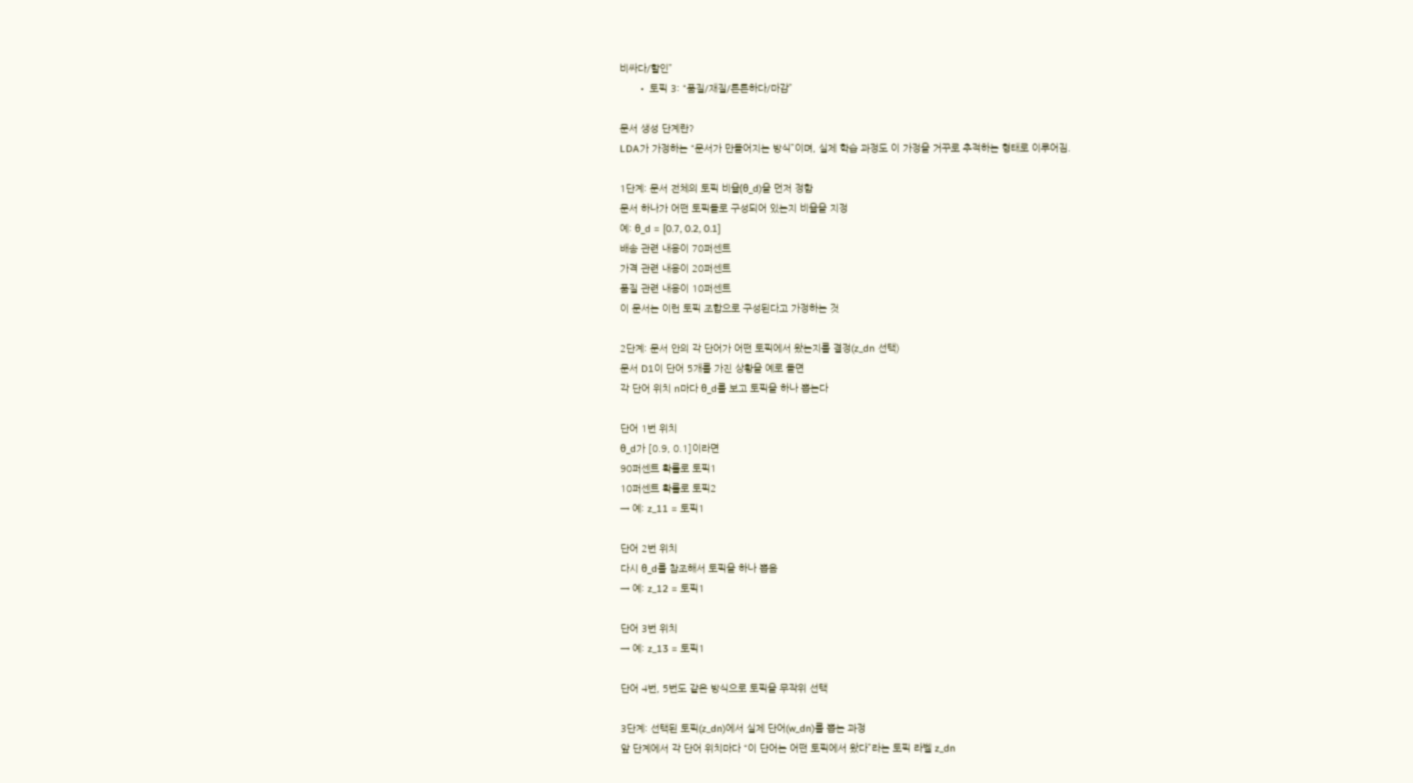비싸다/할인”
      • 토픽 3: “품질/재질/튼튼하다/마감”

문서 생성 단계란?
LDA가 가정하는 “문서가 만들어지는 방식”이며, 실제 학습 과정도 이 가정을 거꾸로 추적하는 형태로 이루어짐.

1단계: 문서 전체의 토픽 비율(θ_d)을 먼저 정함
문서 하나가 어떤 토픽들로 구성되어 있는지 비율을 지정
예: θ_d = [0.7, 0.2, 0.1]
배송 관련 내용이 70퍼센트
가격 관련 내용이 20퍼센트
품질 관련 내용이 10퍼센트
이 문서는 이런 토픽 조합으로 구성된다고 가정하는 것

2단계: 문서 안의 각 단어가 어떤 토픽에서 왔는지를 결정(z_dn 선택)
문서 D1이 단어 5개를 가진 상황을 예로 들면
각 단어 위치 n마다 θ_d를 보고 토픽을 하나 뽑는다

단어 1번 위치
θ_d가 [0.9, 0.1]이라면
90퍼센트 확률로 토픽1
10퍼센트 확률로 토픽2
→ 예: z_11 = 토픽1

단어 2번 위치
다시 θ_d를 참조해서 토픽을 하나 뽑음
→ 예: z_12 = 토픽1

단어 3번 위치
→ 예: z_13 = 토픽1

단어 4번, 5번도 같은 방식으로 토픽을 무작위 선택

3단계: 선택된 토픽(z_dn)에서 실제 단어(w_dn)를 뽑는 과정
앞 단계에서 각 단어 위치마다 “이 단어는 어떤 토픽에서 왔다”라는 토픽 라벨 z_dn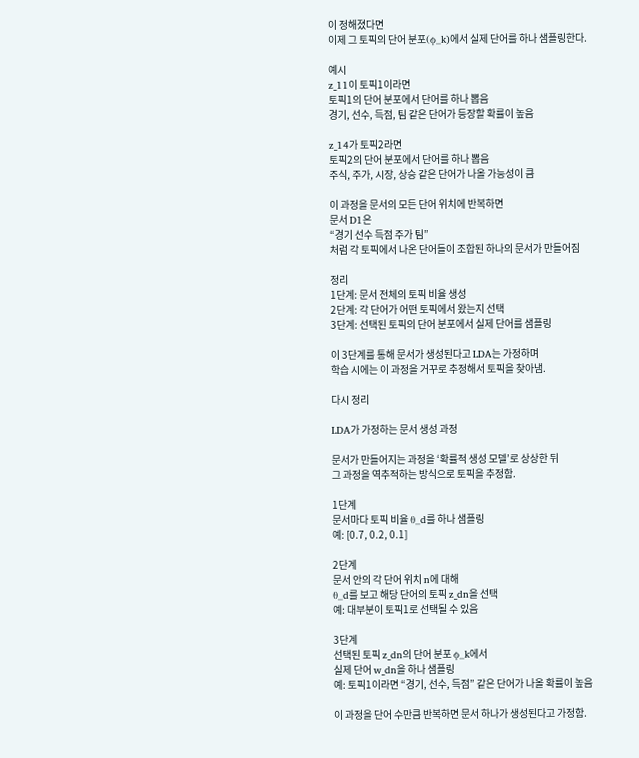이 정해졌다면
이제 그 토픽의 단어 분포(ϕ_k)에서 실제 단어를 하나 샘플링한다.

예시
z_11이 토픽1이라면
토픽1의 단어 분포에서 단어를 하나 뽑음
경기, 선수, 득점, 팀 같은 단어가 등장할 확률이 높음

z_14가 토픽2라면
토픽2의 단어 분포에서 단어를 하나 뽑음
주식, 주가, 시장, 상승 같은 단어가 나올 가능성이 큼

이 과정을 문서의 모든 단어 위치에 반복하면
문서 D1은
“경기 선수 득점 주가 팀”
처럼 각 토픽에서 나온 단어들이 조합된 하나의 문서가 만들어짐

정리
1단계: 문서 전체의 토픽 비율 생성
2단계: 각 단어가 어떤 토픽에서 왔는지 선택
3단계: 선택된 토픽의 단어 분포에서 실제 단어를 샘플링

이 3단계를 통해 문서가 생성된다고 LDA는 가정하며
학습 시에는 이 과정을 거꾸로 추정해서 토픽을 찾아냄.

다시 정리

LDA가 가정하는 문서 생성 과정

문서가 만들어지는 과정을 ‘확률적 생성 모델’로 상상한 뒤
그 과정을 역추적하는 방식으로 토픽을 추정함.

1단계
문서마다 토픽 비율 θ_d를 하나 샘플링
예: [0.7, 0.2, 0.1]

2단계
문서 안의 각 단어 위치 n에 대해
θ_d를 보고 해당 단어의 토픽 z_dn을 선택
예: 대부분이 토픽1로 선택될 수 있음

3단계
선택된 토픽 z_dn의 단어 분포 ϕ_k에서
실제 단어 w_dn을 하나 샘플링
예: 토픽1이라면 “경기, 선수, 득점” 같은 단어가 나올 확률이 높음

이 과정을 단어 수만큼 반복하면 문서 하나가 생성된다고 가정함.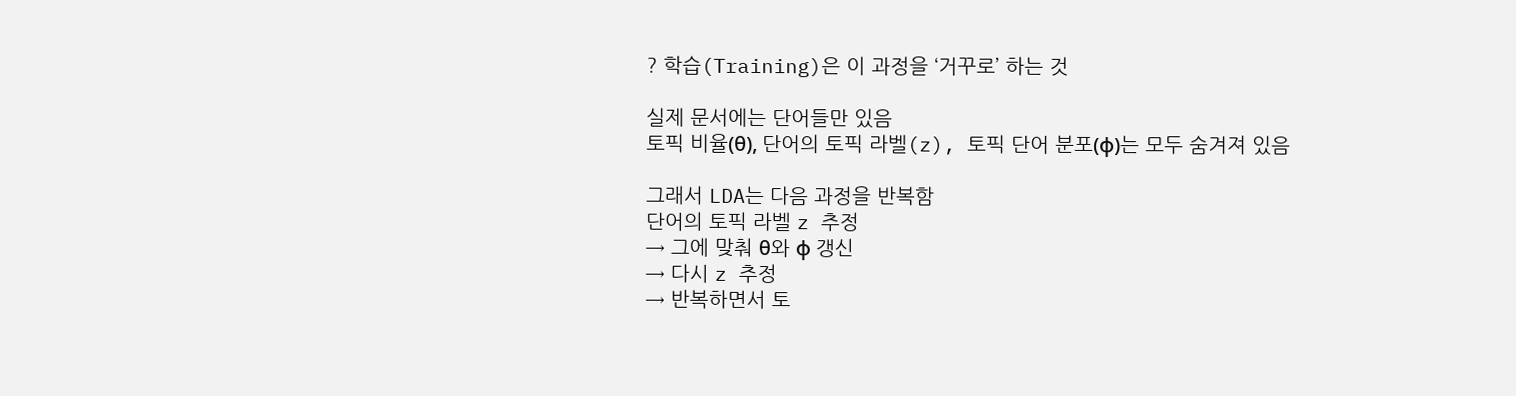? 학습(Training)은 이 과정을 ‘거꾸로’ 하는 것

실제 문서에는 단어들만 있음
토픽 비율(θ), 단어의 토픽 라벨(z), 토픽 단어 분포(ϕ)는 모두 숨겨져 있음

그래서 LDA는 다음 과정을 반복함
단어의 토픽 라벨 z 추정
→ 그에 맞춰 θ와 ϕ 갱신
→ 다시 z 추정
→ 반복하면서 토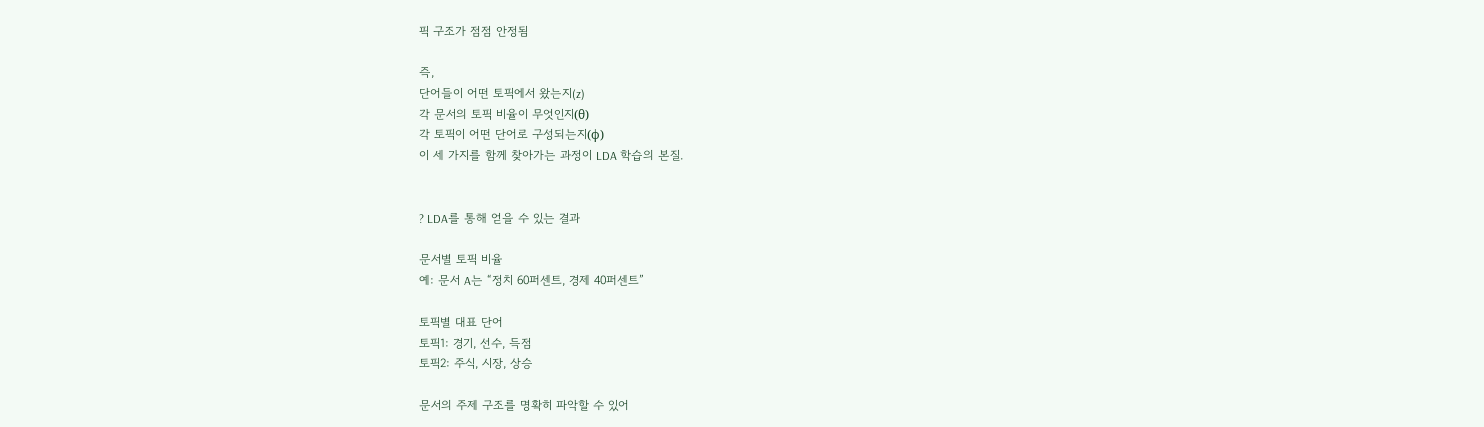픽 구조가 점점 안정됨

즉,
단어들이 어떤 토픽에서 왔는지(z)
각 문서의 토픽 비율이 무엇인지(θ)
각 토픽이 어떤 단어로 구성되는지(ϕ)
이 세 가지를 함께 찾아가는 과정이 LDA 학습의 본질.


? LDA를 통해 얻을 수 있는 결과

문서별 토픽 비율
예: 문서 A는 “정치 60퍼센트, 경제 40퍼센트”

토픽별 대표 단어
토픽1: 경기, 선수, 득점
토픽2: 주식, 시장, 상승

문서의 주제 구조를 명확히 파악할 수 있어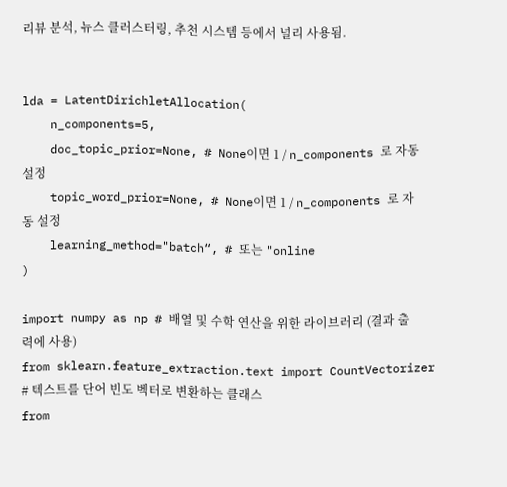리뷰 분석, 뉴스 클러스터링, 추천 시스템 등에서 널리 사용됨.


lda = LatentDirichletAllocation(
    n_components=5,
    doc_topic_prior=None, # None이면 1 / n_components 로 자동 설정
    topic_word_prior=None, # None이면 1 / n_components 로 자동 설정
    learning_method="batch“, # 또는 "online
)

import numpy as np # 배열 및 수학 연산을 위한 라이브러리 (결과 출력에 사용)
from sklearn.feature_extraction.text import CountVectorizer # 텍스트를 단어 빈도 벡터로 변환하는 클래스
from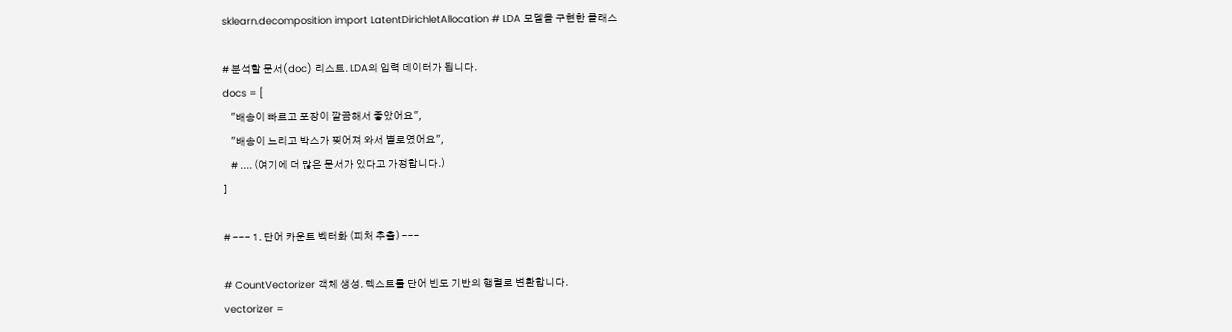sklearn.decomposition import LatentDirichletAllocation # LDA 모델을 구현한 클래스

# 분석할 문서(doc) 리스트. LDA의 입력 데이터가 됩니다.
docs = [
    "배송이 빠르고 포장이 깔끔해서 좋았어요",
    "배송이 느리고 박스가 찢어져 와서 별로였어요",
    # .... (여기에 더 많은 문서가 있다고 가정합니다.)
]

# --- 1. 단어 카운트 벡터화 (피처 추출) ---

# CountVectorizer 객체 생성. 텍스트를 단어 빈도 기반의 행렬로 변환합니다.
vectorizer =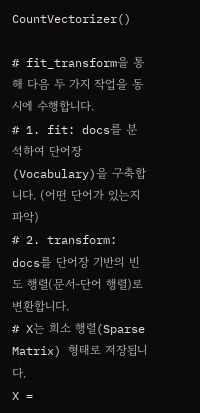CountVectorizer()

# fit_transform을 통해 다음 두 가지 작업을 동시에 수행합니다.
# 1. fit: docs를 분석하여 단어장(Vocabulary)을 구축합니다. (어떤 단어가 있는지 파악)
# 2. transform: docs를 단어장 기반의 빈도 행렬(문서-단어 행렬)로 변환합니다.
# X는 희소 행렬(Sparse Matrix) 형태로 저장됩니다.
X =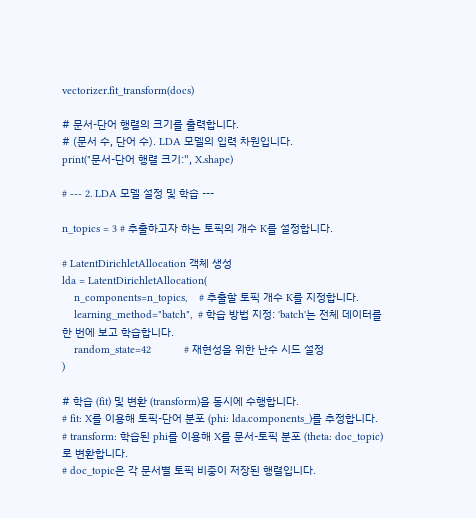vectorizer.fit_transform(docs)

# 문서-단어 행렬의 크기를 출력합니다.
# (문서 수, 단어 수). LDA 모델의 입력 차원입니다.
print("문서-단어 행렬 크기:", X.shape)

# --- 2. LDA 모델 설정 및 학습 ---

n_topics = 3 # 추출하고자 하는 토픽의 개수 K를 설정합니다.

# LatentDirichletAllocation 객체 생성
lda = LatentDirichletAllocation(
    n_components=n_topics,    # 추출할 토픽 개수 K를 지정합니다.
    learning_method="batch",  # 학습 방법 지정: 'batch'는 전체 데이터를 한 번에 보고 학습합니다.
    random_state=42           # 재현성을 위한 난수 시드 설정
)

# 학습 (fit) 및 변환 (transform)을 동시에 수행합니다.
# fit: X를 이용해 토픽-단어 분포 (phi: lda.components_)를 추정합니다.
# transform: 학습된 phi를 이용해 X를 문서-토픽 분포 (theta: doc_topic)로 변환합니다.
# doc_topic은 각 문서별 토픽 비중이 저장된 행렬입니다.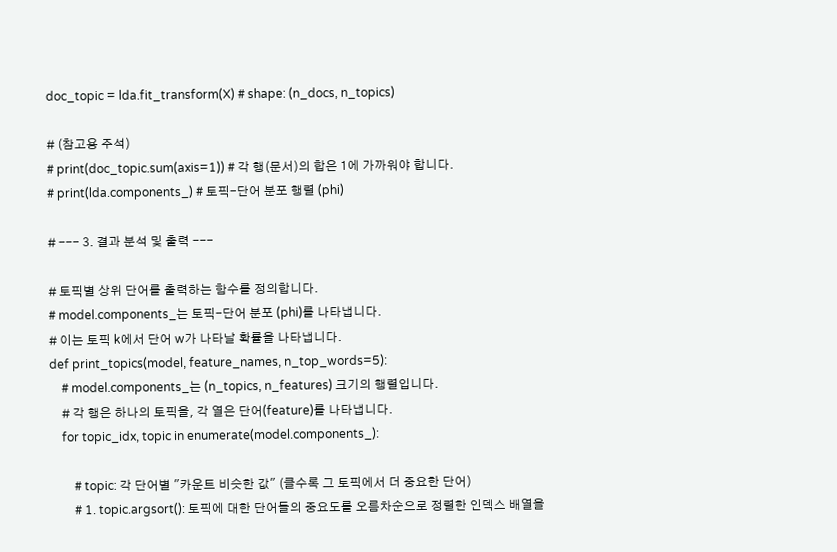doc_topic = lda.fit_transform(X) # shape: (n_docs, n_topics)

# (참고용 주석)
# print(doc_topic.sum(axis=1)) # 각 행(문서)의 합은 1에 가까워야 합니다.
# print(lda.components_) # 토픽-단어 분포 행렬 (phi)

# --- 3. 결과 분석 및 출력 ---

# 토픽별 상위 단어를 출력하는 함수를 정의합니다.
# model.components_는 토픽-단어 분포 (phi)를 나타냅니다.
# 이는 토픽 k에서 단어 w가 나타날 확률을 나타냅니다.
def print_topics(model, feature_names, n_top_words=5):
    # model.components_는 (n_topics, n_features) 크기의 행렬입니다.
    # 각 행은 하나의 토픽을, 각 열은 단어(feature)를 나타냅니다.
    for topic_idx, topic in enumerate(model.components_):

        # topic: 각 단어별 "카운트 비슷한 값" (클수록 그 토픽에서 더 중요한 단어)
        # 1. topic.argsort(): 토픽에 대한 단어들의 중요도를 오름차순으로 정렬한 인덱스 배열을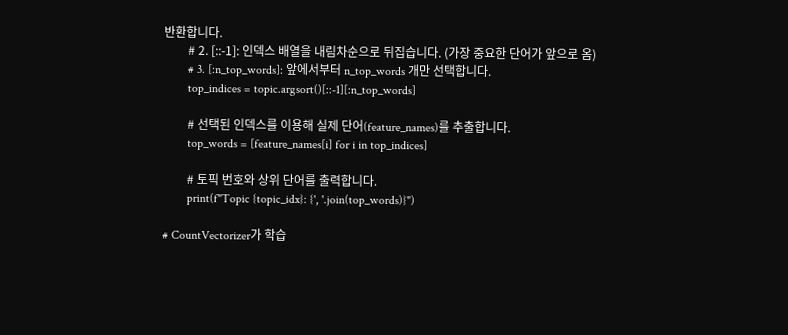반환합니다.
        # 2. [::-1]: 인덱스 배열을 내림차순으로 뒤집습니다. (가장 중요한 단어가 앞으로 옴)
        # 3. [:n_top_words]: 앞에서부터 n_top_words 개만 선택합니다.
        top_indices = topic.argsort()[::-1][:n_top_words]

        # 선택된 인덱스를 이용해 실제 단어(feature_names)를 추출합니다.
        top_words = [feature_names[i] for i in top_indices]

        # 토픽 번호와 상위 단어를 출력합니다.
        print(f"Topic {topic_idx}: {', '.join(top_words)}")

# CountVectorizer가 학습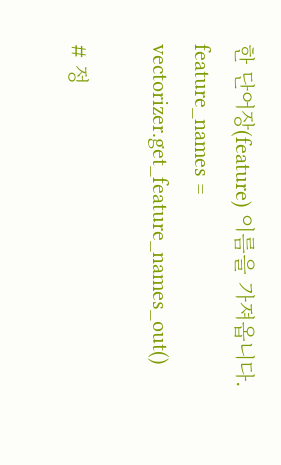한 단어장(feature) 이름을 가져옵니다.
feature_names = vectorizer.get_feature_names_out()

# 정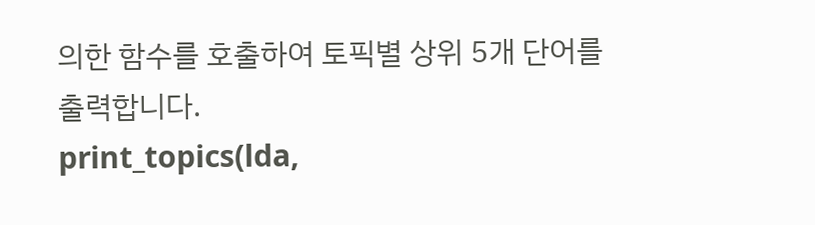의한 함수를 호출하여 토픽별 상위 5개 단어를 출력합니다.
print_topics(lda,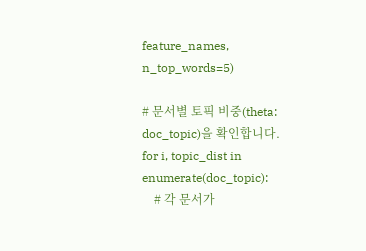feature_names, n_top_words=5)

# 문서별 토픽 비중(theta: doc_topic)을 확인합니다.
for i, topic_dist in enumerate(doc_topic):
    # 각 문서가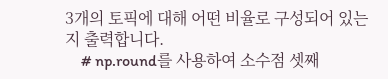3개의 토픽에 대해 어떤 비율로 구성되어 있는지 출력합니다.
    # np.round를 사용하여 소수점 셋째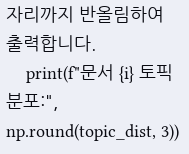자리까지 반올림하여 출력합니다.
    print(f"문서 {i} 토픽 분포:", np.round(topic_dist, 3))